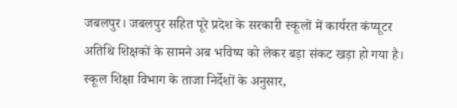जबलपुर। जबलपुर सहित पूरे प्रदेश के सरकारी स्कूलों में कार्यरत कंप्यूटर अतिथि शिक्षकों के सामने अब भविष्य को लेकर बड़ा संकट खड़ा हो गया है। स्कूल शिक्षा विभाग के ताजा निर्देशों के अनुसार,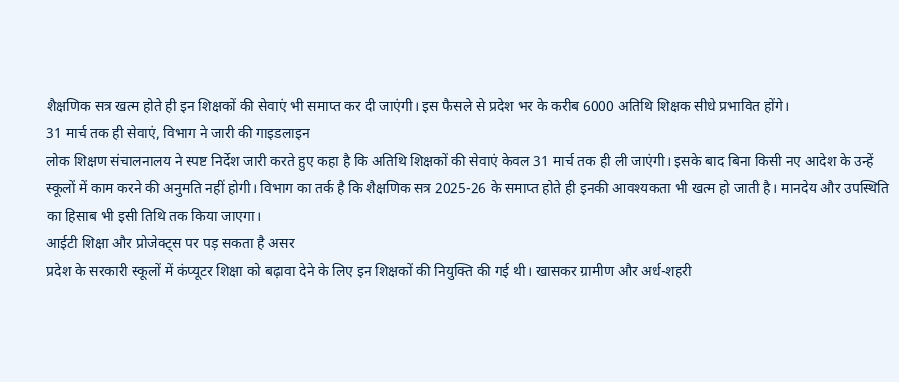शैक्षणिक सत्र खत्म होते ही इन शिक्षकों की सेवाएं भी समाप्त कर दी जाएंगी। इस फैसले से प्रदेश भर के करीब 6000 अतिथि शिक्षक सीधे प्रभावित होंगे।
31 मार्च तक ही सेवाएं, विभाग ने जारी की गाइडलाइन
लोक शिक्षण संचालनालय ने स्पष्ट निर्देश जारी करते हुए कहा है कि अतिथि शिक्षकों की सेवाएं केवल 31 मार्च तक ही ली जाएंगी। इसके बाद बिना किसी नए आदेश के उन्हें स्कूलों में काम करने की अनुमति नहीं होगी। विभाग का तर्क है कि शैक्षणिक सत्र 2025-26 के समाप्त होते ही इनकी आवश्यकता भी खत्म हो जाती है। मानदेय और उपस्थिति का हिसाब भी इसी तिथि तक किया जाएगा।
आईटी शिक्षा और प्रोजेक्ट्स पर पड़ सकता है असर
प्रदेश के सरकारी स्कूलों में कंप्यूटर शिक्षा को बढ़ावा देने के लिए इन शिक्षकों की नियुक्ति की गई थी। खासकर ग्रामीण और अर्ध-शहरी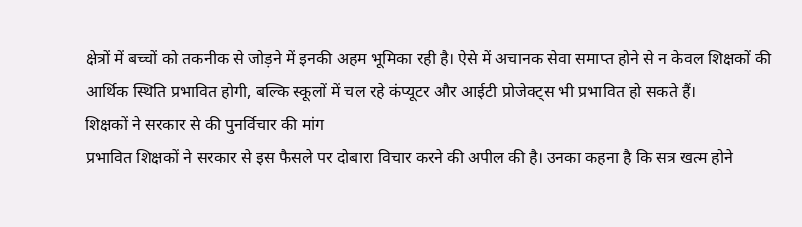क्षेत्रों में बच्चों को तकनीक से जोड़ने में इनकी अहम भूमिका रही है। ऐसे में अचानक सेवा समाप्त होने से न केवल शिक्षकों की आर्थिक स्थिति प्रभावित होगी, बल्कि स्कूलों में चल रहे कंप्यूटर और आईटी प्रोजेक्ट्स भी प्रभावित हो सकते हैं।
शिक्षकों ने सरकार से की पुनर्विचार की मांग
प्रभावित शिक्षकों ने सरकार से इस फैसले पर दोबारा विचार करने की अपील की है। उनका कहना है कि सत्र खत्म होने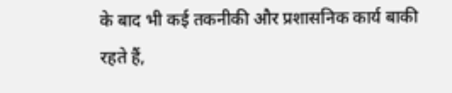के बाद भी कई तकनीकी और प्रशासनिक कार्य बाकी रहते हैं,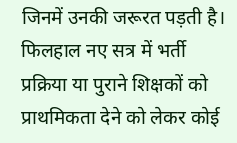जिनमें उनकी जरूरत पड़ती है। फिलहाल नए सत्र में भर्ती प्रक्रिया या पुराने शिक्षकों को प्राथमिकता देने को लेकर कोई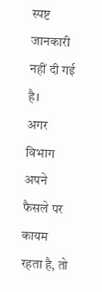स्पष्ट जानकारी नहीं दी गई है।
अगर विभाग अपने फैसले पर कायम रहता है, तो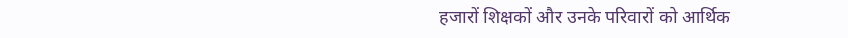हजारों शिक्षकों और उनके परिवारों को आर्थिक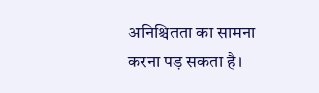अनिश्चितता का सामना करना पड़ सकता है।